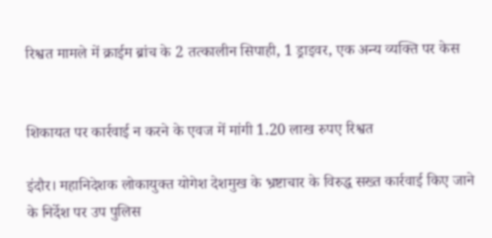रिश्वत मामले में क्राईम ब्रांच के 2 तत्कालीन सिपाही, 1 ड्राइवर, एक अन्य व्यक्ति पर केस


शिकायत पर कार्रवाई न करने के एवज में मांगी 1.20 लाख रुपए रिश्वत

इंदौर। महानिदेशक लोकायुक्त योगेश देशमुख के भ्रष्टाचार के विरुद्ध सख्त कार्रवाई किए जाने के निर्देश पर उप पुलिस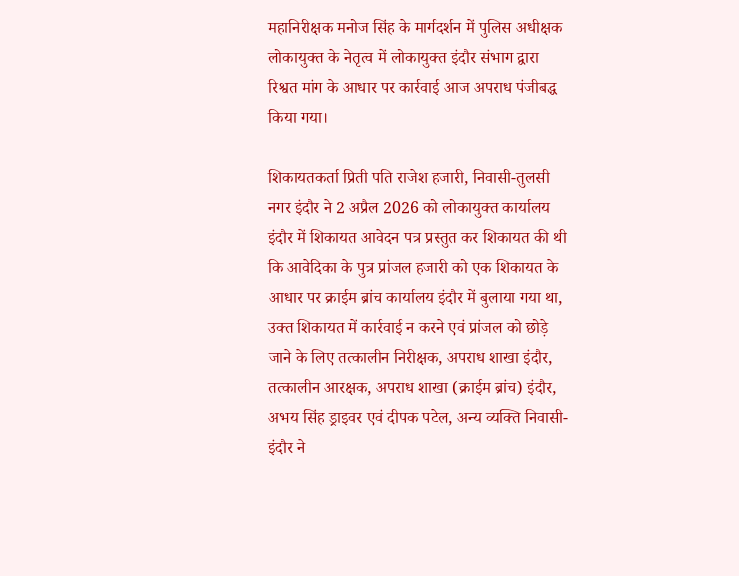महानिरीक्षक मनोज सिंह के मार्गदर्शन में पुलिस अधीक्षक लोकायुक्त के नेतृत्व में लोकायुक्त इंदौर संभाग द्वारा रिश्वत मांग के आधार पर कार्रवाई आज अपराध पंजीबद्ध किया गया।

शिकायतकर्ता प्रिती पति राजेश हजारी, निवासी-तुलसी नगर इंदौर ने 2 अप्रैल 2026 को लोकायुक्त कार्यालय इंदौर में शिकायत आवेदन पत्र प्रस्तुत कर शिकायत की थी कि आवेदिका के पुत्र प्रांजल हजारी को एक शिकायत के आधार पर क्राईम ब्रांच कार्यालय इंदौर में बुलाया गया था, उक्त शिकायत में कार्रवाई न करने एवं प्रांजल को छोड़े जाने के लिए तत्कालीन निरीक्षक, अपराध शाखा इंदौर, तत्कालीन आरक्षक, अपराध शाखा (क्राईम ब्रांच) इंदौर, अभय सिंह ड्राइवर एवं दीपक पटेल, अन्य व्यक्ति निवासी-इंदौर ने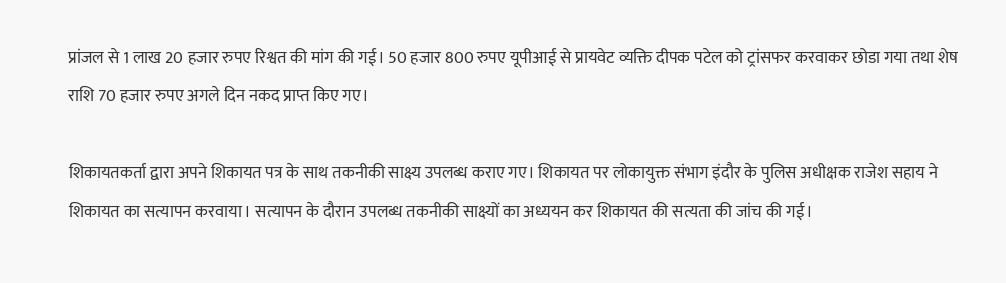प्रांजल से 1 लाख 20 हजार रुपए रिश्वत की मांग की गई। 50 हजार 800 रुपए यूपीआई से प्रायवेट व्यक्ति दीपक पटेल को ट्रांसफर करवाकर छोडा गया तथा शेष राशि 70 हजार रुपए अगले दिन नकद प्राप्त किए गए।

शिकायतकर्ता द्वारा अपने शिकायत पत्र के साथ तकनीकी साक्ष्य उपलब्ध कराए गए। शिकायत पर लोकायुक्त संभाग इंदौर के पुलिस अधीक्षक राजेश सहाय ने शिकायत का सत्यापन करवाया। सत्यापन के दौरान उपलब्ध तकनीकी साक्ष्यों का अध्ययन कर शिकायत की सत्यता की जांच की गई।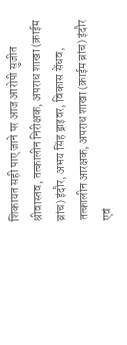शिकायत सही पाए जाने पर आज आरोपी सुजीत श्रीवास्तव, तत्कालीन निरीक्षक, अपराध शाखा (क्राईम ब्रांच) इंदौर, अभय सिंह ड्राइवर, विकास सेंधव, तत्कालीन आरक्षक, अपराध शाखा (क्राईम ब्रांच) इंदौर एवं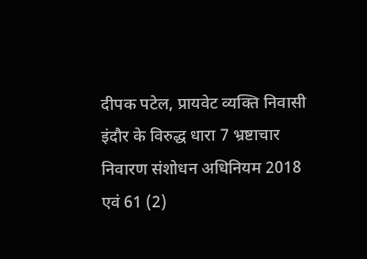दीपक पटेल, प्रायवेट व्यक्ति निवासी इंदौर के विरुद्ध धारा 7 भ्रष्टाचार निवारण संशोधन अधिनियम 2018 एवं 61 (2)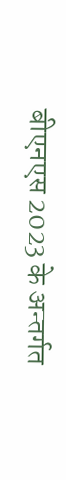बीएनएस 2023 के अन्तर्गत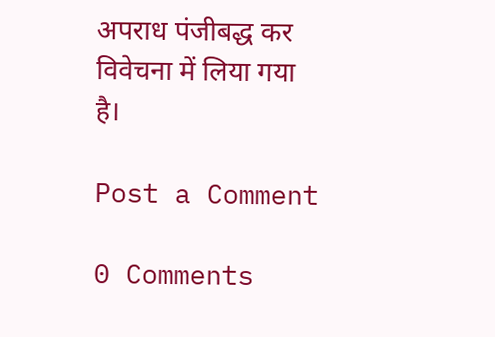अपराध पंजीबद्ध कर विवेचना में लिया गया है।

Post a Comment

0 Comments